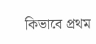কিভাবে প্রথম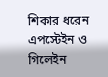শিকার ধরেন এপস্টেইন ও গিলেইন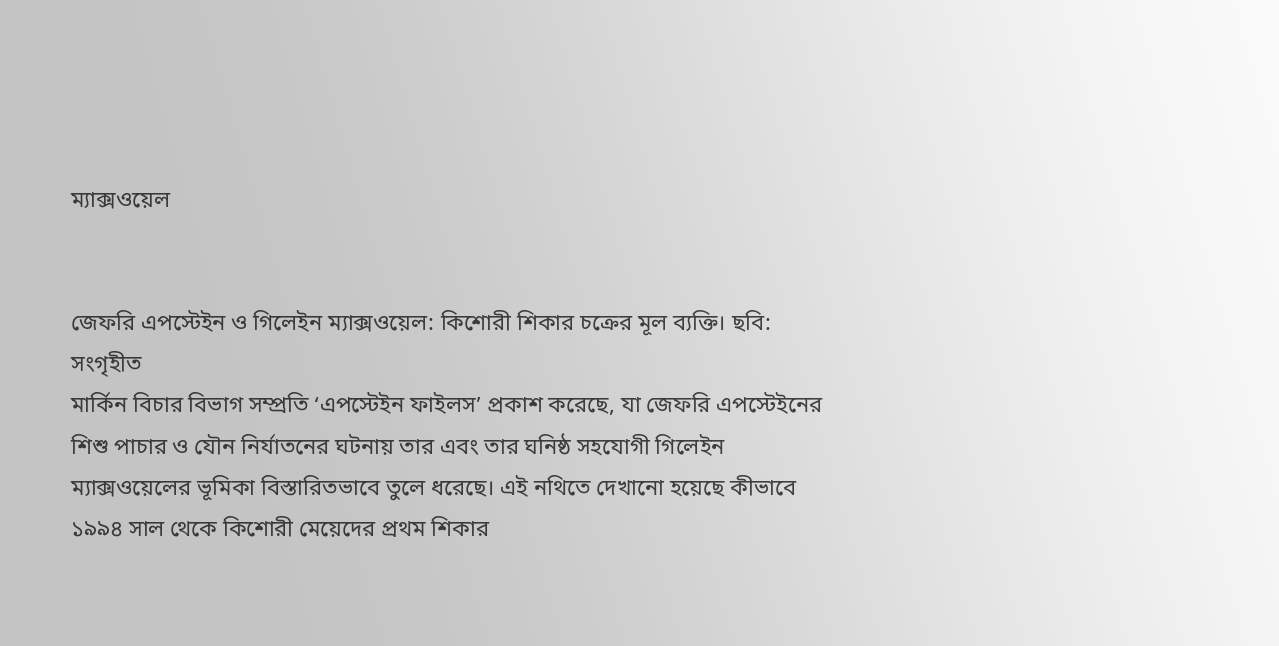ম্যাক্সওয়েল


জেফরি এপস্টেইন ও গিলেইন ম্যাক্সওয়েল: কিশোরী শিকার চক্রের মূল ব্যক্তি। ছবি: সংগৃহীত
মার্কিন বিচার বিভাগ সম্প্রতি ‘এপস্টেইন ফাইলস’ প্রকাশ করেছে, যা জেফরি এপস্টেইনের শিশু পাচার ও যৌন নির্যাতনের ঘটনায় তার এবং তার ঘনিষ্ঠ সহযোগী গিলেইন ম্যাক্সওয়েলের ভূমিকা বিস্তারিতভাবে তুলে ধরেছে। এই নথিতে দেখানো হয়েছে কীভাবে ১৯৯৪ সাল থেকে কিশোরী মেয়েদের প্রথম শিকার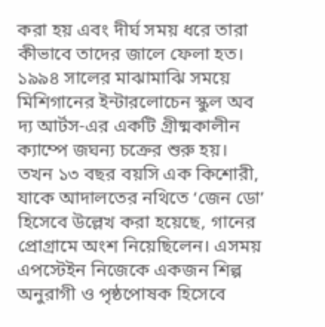করা হয় এবং দীর্ঘ সময় ধরে তারা কীভাবে তাদের জালে ফেলা হত।
১৯৯৪ সালের মাঝামাঝি সময়ে মিশিগানের ইন্টারলোচেন স্কুল অব দ্য আর্টস-এর একটি গ্রীষ্মকালীন ক্যাম্পে জঘন্য চক্রের শুরু হয়। তখন ১৩ বছর বয়সি এক কিশোরী, যাকে আদালতের নথিতে ‘জেন ডো’ হিসেবে উল্লেখ করা হয়েছে, গানের প্রোগ্রামে অংশ নিয়েছিলেন। এসময় এপস্টেইন নিজেকে একজন শিল্প অনুরাগী ও পৃষ্ঠপোষক হিসেবে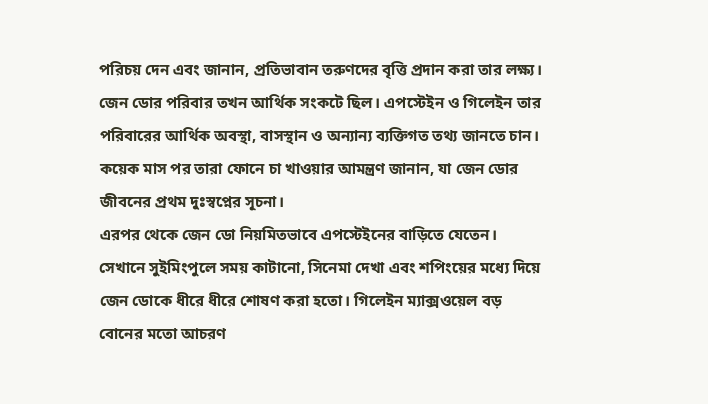পরিচয় দেন এবং জানান, প্রতিভাবান তরুণদের বৃত্তি প্রদান করা তার লক্ষ্য।
জেন ডোর পরিবার তখন আর্থিক সংকটে ছিল। এপস্টেইন ও গিলেইন তার পরিবারের আর্থিক অবস্থা, বাসস্থান ও অন্যান্য ব্যক্তিগত তথ্য জানতে চান। কয়েক মাস পর তারা ফোনে চা খাওয়ার আমন্ত্রণ জানান, যা জেন ডোর জীবনের প্রথম দুঃস্বপ্নের সূচনা।
এরপর থেকে জেন ডো নিয়মিতভাবে এপস্টেইনের বাড়িতে যেতেন। সেখানে সুইমিংপুলে সময় কাটানো, সিনেমা দেখা এবং শপিংয়ের মধ্যে দিয়ে জেন ডোকে ধীরে ধীরে শোষণ করা হতো। গিলেইন ম্যাক্সওয়েল বড় বোনের মতো আচরণ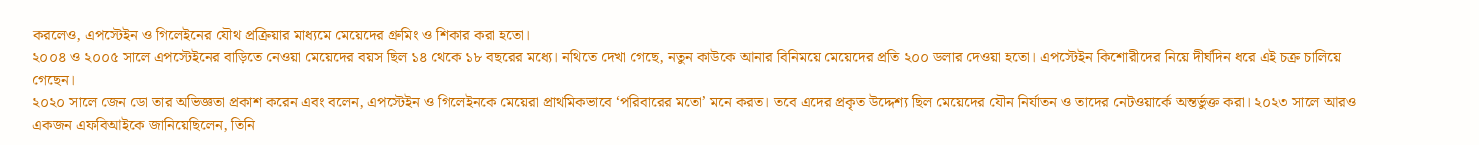করলেও, এপস্টেইন ও গিলেইনের যৌথ প্রক্রিয়ার মাধ্যমে মেয়েদের গ্রুমিং ও শিকার করা হতো।
২০০৪ ও ২০০৫ সালে এপস্টেইনের বাড়িতে নেওয়া মেয়েদের বয়স ছিল ১৪ থেকে ১৮ বছরের মধ্যে। নথিতে দেখা গেছে, নতুন কাউকে আনার বিনিময়ে মেয়েদের প্রতি ২০০ ডলার দেওয়া হতো। এপস্টেইন কিশোরীদের নিয়ে দীর্ঘদিন ধরে এই চক্র চালিয়ে গেছেন।
২০২০ সালে জেন ডো তার অভিজ্ঞতা প্রকাশ করেন এবং বলেন, এপস্টেইন ও গিলেইনকে মেয়েরা প্রাথমিকভাবে ‘পরিবারের মতো’ মনে করত। তবে এদের প্রকৃত উদ্দেশ্য ছিল মেয়েদের যৌন নির্যাতন ও তাদের নেটওয়ার্কে অন্তর্ভুক্ত করা। ২০২৩ সালে আরও একজন এফবিআইকে জানিয়েছিলেন, তিনি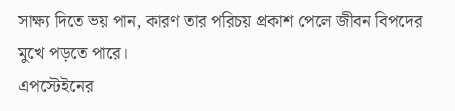সাক্ষ্য দিতে ভয় পান, কারণ তার পরিচয় প্রকাশ পেলে জীবন বিপদের মুখে পড়তে পারে।
এপস্টেইনের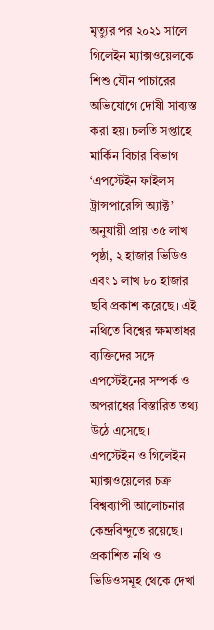মৃত্যুর পর ২০২১ সালে গিলেইন ম্যাক্সওয়েলকে শিশু যৌন পাচারের অভিযোগে দোষী সাব্যস্ত করা হয়। চলতি সপ্তাহে মার্কিন বিচার বিভাগ ‘এপস্টেইন ফাইলস ট্রান্সপারেন্সি অ্যাক্ট’ অনুযায়ী প্রায় ৩৫ লাখ পৃষ্ঠা, ২ হাজার ভিডিও এবং ১ লাখ ৮০ হাজার ছবি প্রকাশ করেছে। এই নথিতে বিশ্বের ক্ষমতাধর ব্যক্তিদের সঙ্গে এপস্টেইনের সম্পর্ক ও অপরাধের বিস্তারিত তথ্য উঠে এসেছে।
এপস্টেইন ও গিলেইন ম্যাক্সওয়েলের চক্র বিশ্বব্যাপী আলোচনার কেন্দ্রবিন্দুতে রয়েছে। প্রকাশিত নথি ও ভিডিওসমূহ থেকে দেখা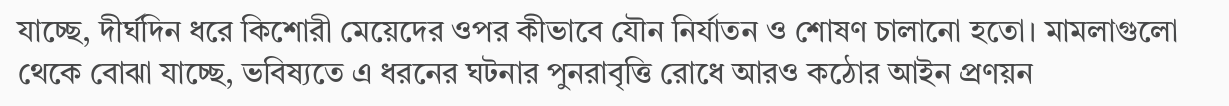যাচ্ছে, দীর্ঘদিন ধরে কিশোরী মেয়েদের ওপর কীভাবে যৌন নির্যাতন ও শোষণ চালানো হতো। মামলাগুলো থেকে বোঝা যাচ্ছে, ভবিষ্যতে এ ধরনের ঘটনার পুনরাবৃত্তি রোধে আরও কঠোর আইন প্রণয়ন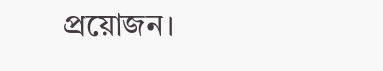প্রয়োজন।